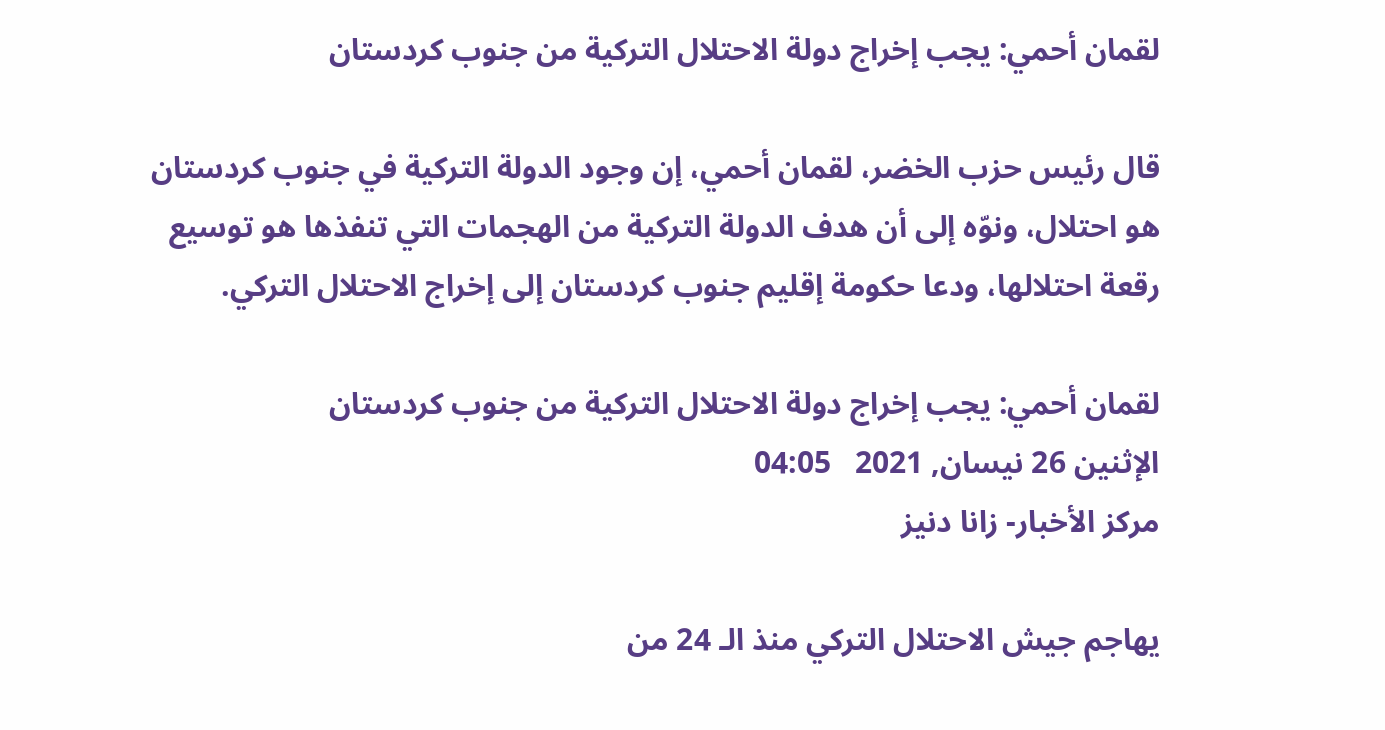لقمان أحمي: يجب إخراج دولة الاحتلال التركية من جنوب كردستان

قال رئيس حزب الخضر، لقمان أحمي، إن وجود الدولة التركية في جنوب كردستان هو احتلال، ونوّه إلى أن هدف الدولة التركية من الهجمات التي تنفذها هو توسيع رقعة احتلالها، ودعا حكومة إقليم جنوب كردستان إلى إخراج الاحتلال التركي.

لقمان أحمي: يجب إخراج دولة الاحتلال التركية من جنوب كردستان
الإثنين 26 نيسان, 2021   04:05
مركز الأخبار- زانا دنيز

يهاجم جيش الاحتلال التركي منذ الـ 24 من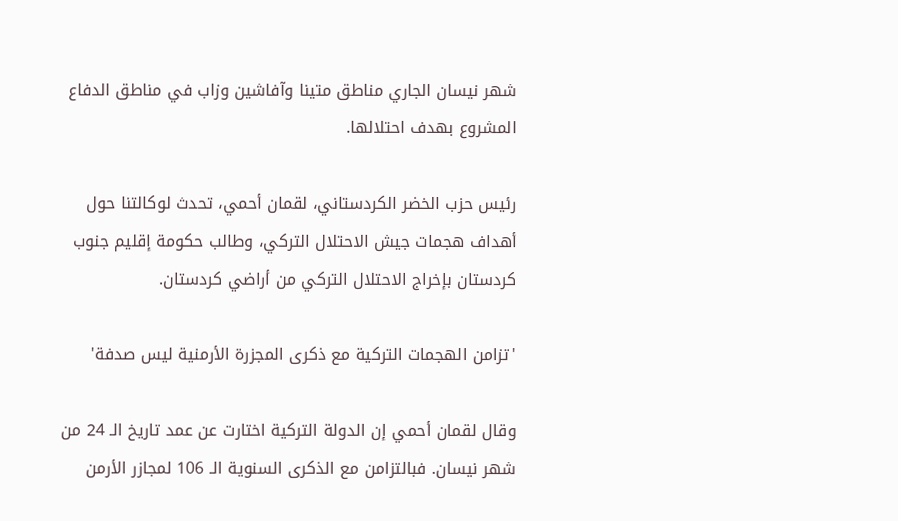شهر نيسان الجاري مناطق متينا وآفاشين وزاب في مناطق الدفاع المشروع بهدف احتلالها.

رئيس حزب الخضر الكردستاني، لقمان أحمي، تحدث لوكالتنا حول أهداف هجمات جيش الاحتلال التركي، وطالب حكومة إقليم جنوب كردستان بإخراج الاحتلال التركي من أراضي كردستان.

'تزامن الهجمات التركية مع ذكرى المجزرة الأرمنية ليس صدفة'

وقال لقمان أحمي إن الدولة التركية اختارت عن عمد تاريخ الـ 24 من شهر نيسان. فبالتزامن مع الذكرى السنوية الـ 106 لمجازر الأرمن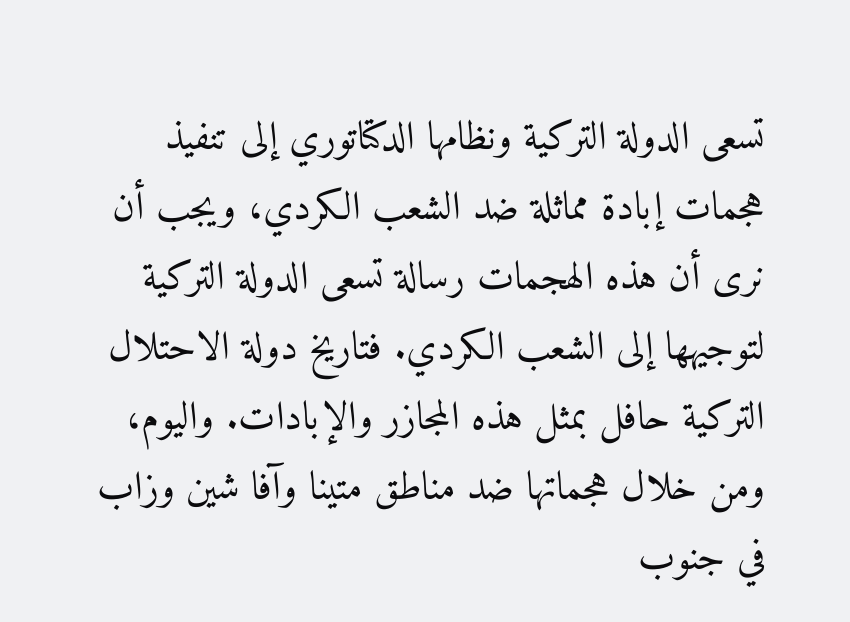تسعى الدولة التركية ونظامها الدكتاتوري إلى تنفيذ هجمات إبادة مماثلة ضد الشعب الكردي، ويجب أن نرى أن هذه الهجمات رسالة تسعى الدولة التركية لتوجيهها إلى الشعب الكردي. فتاريخ دولة الاحتلال التركية حافل بمثل هذه المجازر والإبادات. واليوم، ومن خلال هجماتها ضد مناطق متينا وآفا شين وزاب في جنوب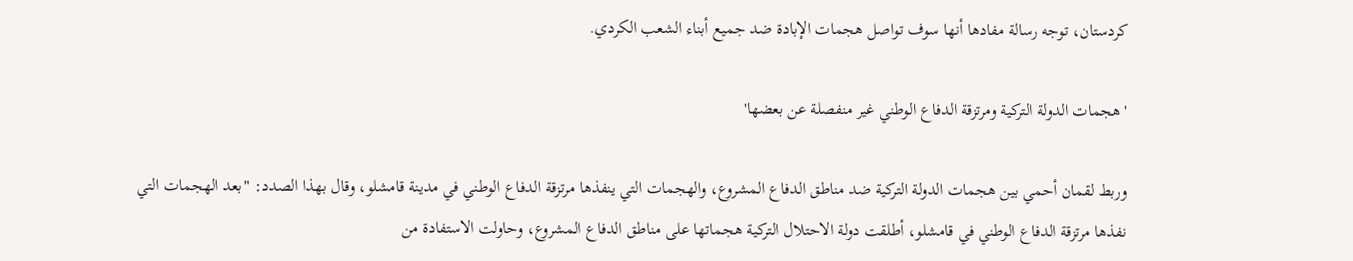كردستان، توجه رسالة مفادها أنها سوف تواصل هجمات الإبادة ضد جميع أبناء الشعب الكردي.

'هجمات الدولة التركية ومرتزقة الدفاع الوطني غير منفصلة عن بعضها'

وربط لقمان أحمي بين هجمات الدولة التركية ضد مناطق الدفاع المشروع، والهجمات التي ينفذها مرتزقة الدفاع الوطني في مدينة قامشلو، وقال بهذا الصدد: "بعد الهجمات التي نفذها مرتزقة الدفاع الوطني في قامشلو، أطلقت دولة الاحتلال التركية هجماتها على مناطق الدفاع المشروع، وحاولت الاستفادة من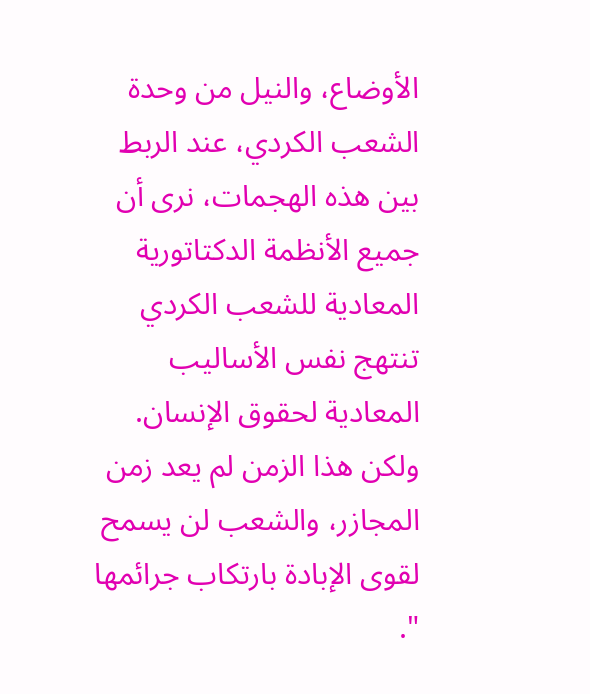الأوضاع، والنيل من وحدة الشعب الكردي، عند الربط بين هذه الهجمات، نرى أن جميع الأنظمة الدكتاتورية المعادية للشعب الكردي تنتهج نفس الأساليب المعادية لحقوق الإنسان. ولكن هذا الزمن لم يعد زمن المجازر، والشعب لن يسمح لقوى الإبادة بارتكاب جرائمها ".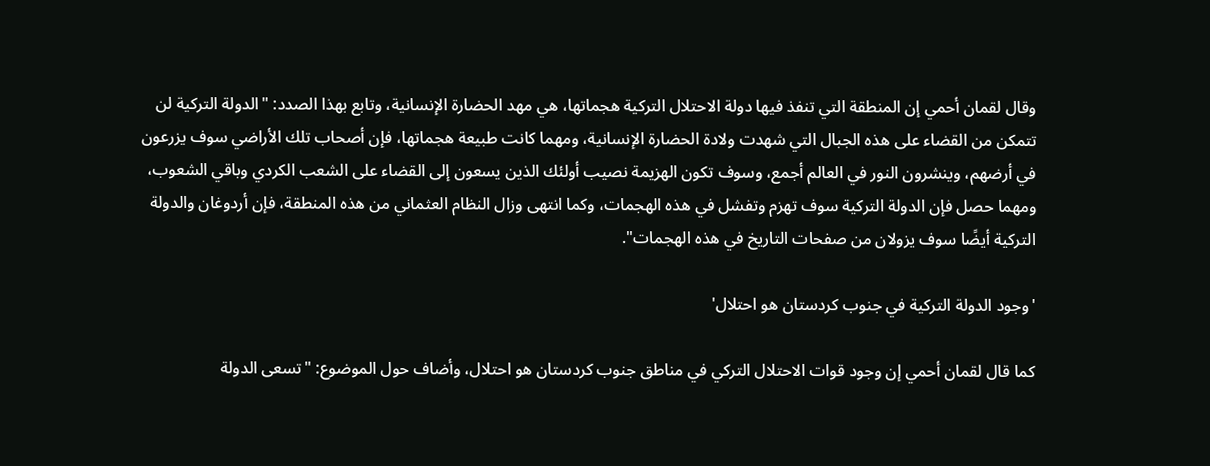وقال لقمان أحمي إن المنطقة التي تنفذ فيها دولة الاحتلال التركية هجماتها، هي مهد الحضارة الإنسانية، وتابع بهذا الصدد: "الدولة التركية لن تتمكن من القضاء على هذه الجبال التي شهدت ولادة الحضارة الإنسانية، ومهما كانت طبيعة هجماتها، فإن أصحاب تلك الأراضي سوف يزرعون في أرضهم، وينشرون النور في العالم أجمع، وسوف تكون الهزيمة نصيب أولئك الذين يسعون إلى القضاء على الشعب الكردي وباقي الشعوب، ومهما حصل فإن الدولة التركية سوف تهزم وتفشل في هذه الهجمات، وكما انتهى وزال النظام العثماني من هذه المنطقة، فإن أردوغان والدولة التركية أيضًا سوف يزولان من صفحات التاريخ في هذه الهجمات".

'وجود الدولة التركية في جنوب كردستان هو احتلال'

كما قال لقمان أحمي إن وجود قوات الاحتلال التركي في مناطق جنوب كردستان هو احتلال، وأضاف حول الموضوع: "تسعى الدولة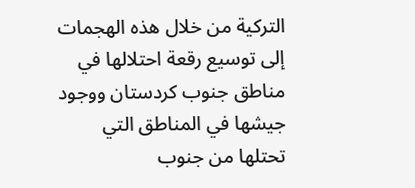التركية من خلال هذه الهجمات إلى توسيع رقعة احتلالها في مناطق جنوب كردستان ووجود جيشها في المناطق التي تحتلها من جنوب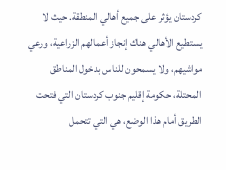كردستان يؤثر على جميع أهالي المنطقة. حيث لا يستطيع الأهالي هناك إنجاز أعمالهم الزراعية، ورعي مواشيهم، ولا يسمحون للناس بدخول المناطق المحتلة، حكومة إقليم جنوب كردستان التي فتحت الطريق أمام هذا الوضع، هي التي تتحمل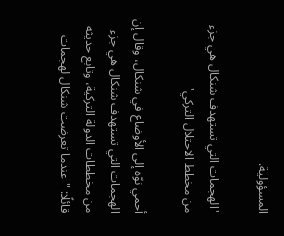المسؤولية.

'الهجمات التي تستهدف شنكال هي جزء من مخطط الاحتلال التركي'

أحمي نوّه إلى الأوضاع في شنكال، وقال إن الهجمات التي تستهدف شنكال هي جزء من مخططات الدولة التركية، وتابع حديثه قائلًا: "عندما تعرضت شنكال لهجمات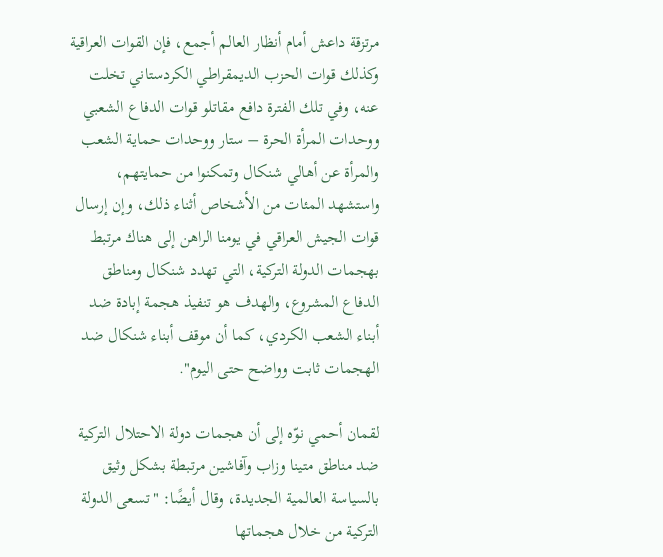مرتزقة داعش أمام أنظار العالم أجمع، فإن القوات العراقية وكذلك قوات الحزب الديمقراطي الكردستاني تخلت عنه، وفي تلك الفترة دافع مقاتلو قوات الدفاع الشعبي ووحدات المرأة الحرة – ستار ووحدات حماية الشعب والمرأة عن أهالي شنكال وتمكنوا من حمايتهم، واستشهد المئات من الأشخاص أثناء ذلك، وإن إرسال قوات الجيش العراقي في يومنا الراهن إلى هناك مرتبط بهجمات الدولة التركية، التي تهدد شنكال ومناطق الدفاع المشروع، والهدف هو تنفيذ هجمة إبادة ضد أبناء الشعب الكردي، كما أن موقف أبناء شنكال ضد الهجمات ثابت وواضح حتى اليوم".

لقمان أحمي نوّه إلى أن هجمات دولة الاحتلال التركية ضد مناطق متينا وزاب وآفاشين مرتبطة بشكل وثيق بالسياسة العالمية الجديدة، وقال أيضًا: "تسعى الدولة التركية من خلال هجماتها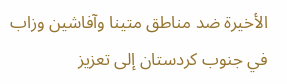الأخيرة ضد مناطق متينا وآفاشين وزاب في جنوب كردستان إلى تعزيز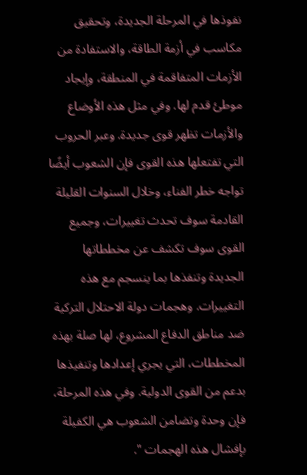نفوذها في المرحلة الجديدة، وتحقيق مكاسب في أزمة الطاقة، والاستفادة من الأزمات المتفاقمة في المنطقة، وإيجاد موطئ قدم لها. وفي مثل هذه الأوضاع والأزمات تظهر قوى جديدة. وعبر الحروب التي تفتعلها هذه القوى فإن الشعوب أيضًا تواجه خطر الفناء، وخلال السنوات القليلة القادمة سوف تحدث تغييرات، وجميع القوى سوف تكشف عن مخططاتها الجديدة وتنفذها بما ينسجم مع هذه التغييرات. وهجمات دولة الاحتلال التركية ضد مناطق الدفاع المشروع، لها صلة بهذه المخططات، التي يجري إعدادها وتنفيذها بدعم من القوى الدولية. وفي هذه المرحلة، فإن وحدة وتضامن الشعوب هي الكفيلة بإفشال هذه الهجمات ".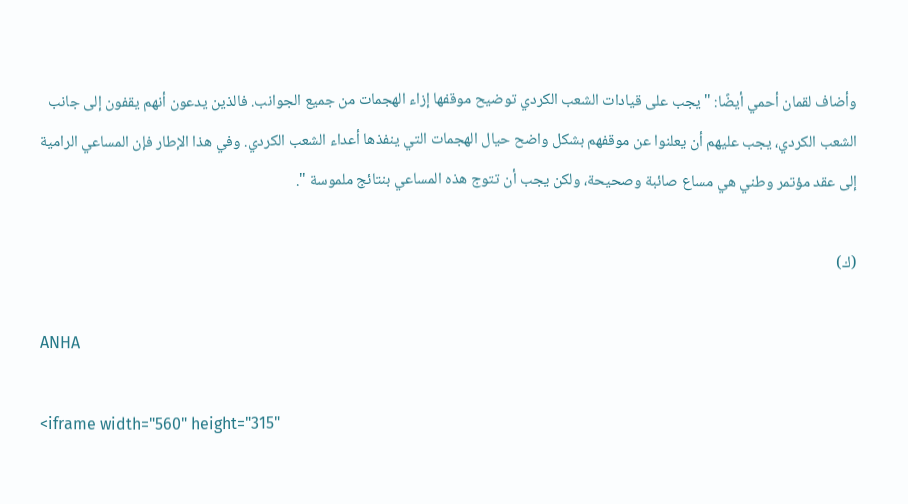وأضاف لقمان أحمي أيضًا: "يجب على قيادات الشعب الكردي توضيح موقفها إزاء الهجمات من جميع الجوانب. فالذين يدعون أنهم يقفون إلى جانب الشعب الكردي، يجب عليهم أن يعلنوا عن موقفهم بشكل واضح حيال الهجمات التي ينفذها أعداء الشعب الكردي. وفي هذا الإطار فإن المساعي الرامية إلى عقد مؤتمر وطني هي مساع صائبة وصحيحة، ولكن يجب أن تتوج هذه المساعي بنتائج ملموسة ".

(ك)

ANHA

<iframe width="560" height="315"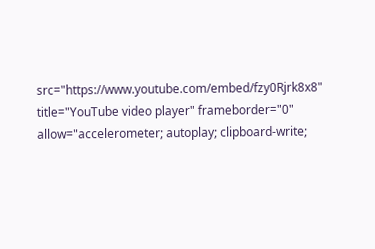src="https://www.youtube.com/embed/fzy0Rjrk8x8" title="YouTube video player" frameborder="0" allow="accelerometer; autoplay; clipboard-write;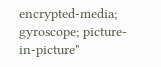encrypted-media; gyroscope; picture-in-picture"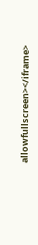allowfullscreen></iframe>